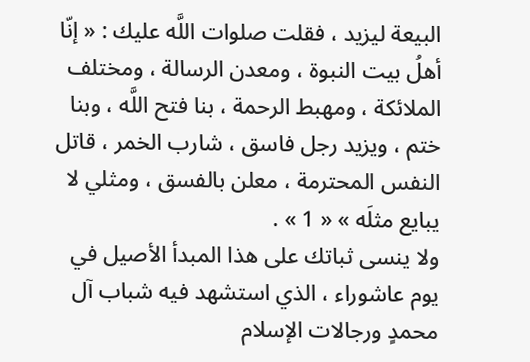البيعة ليزيد ، فقلت صلوات اللَّه عليك : « إنّا أهلُ بيت النبوة ، ومعدن الرسالة ، ومختلف الملائكة ، ومهبط الرحمة ، بنا فتح اللَّه ، وبنا ختم ، ويزيد رجل فاسق ، شارب الخمر ، قاتل النفس المحترمة ، معلن بالفسق ، ومثلي لا يبايع مثلَه » « 1 » .
ولا ينسى ثباتك على هذا المبدأ الأصيل في يوم عاشوراء ، الذي استشهد فيه شباب آل محمدٍ ورجالات الإسلام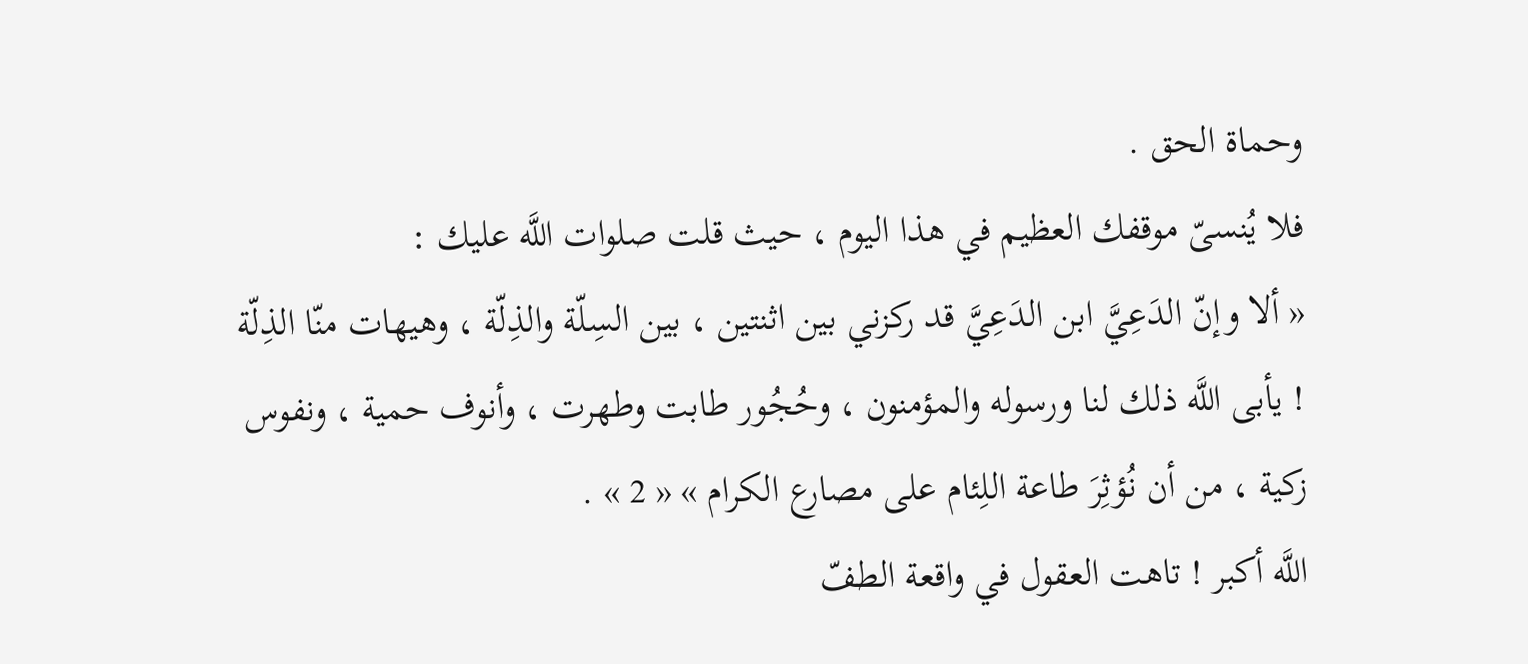وحماة الحق .
فلا يُنسىّ موقفك العظيم في هذا اليوم ، حيث قلت صلوات اللَّه عليك :
« ألا وإنّ الدَعِيَّ ابن الدَعِيَّ قد ركزني بين اثنتين ، بين السِلّة والذِلّة ، وهيهات منّا الذِلّة ! يأبى اللَّه ذلك لنا ورسوله والمؤمنون ، وحُجُور طابت وطهرت ، وأنوف حمية ، ونفوس زكية ، من أن نُؤثِرَ طاعة اللِئام على مصارع الكرام » « 2 » .
اللَّه أكبر ! تاهت العقول في واقعة الطفّ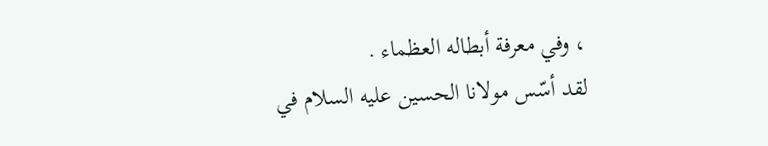، وفي معرفة أبطاله العظماء .
لقد أسّس مولانا الحسين عليه السلام في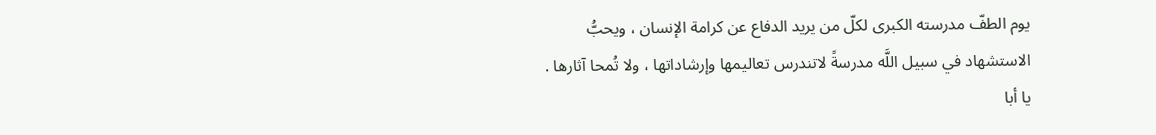يوم الطفّ مدرسته الكبرى لكلّ من يريد الدفاع عن كرامة الإنسان ، ويحبُّ الاستشهاد في سبيل اللَّه مدرسةً لاتندرس تعاليمها وإرشاداتها ، ولا تُمحا آثارها .
يا أبا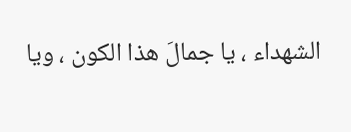الشهداء ، يا جمالَ هذا الكون ، ويا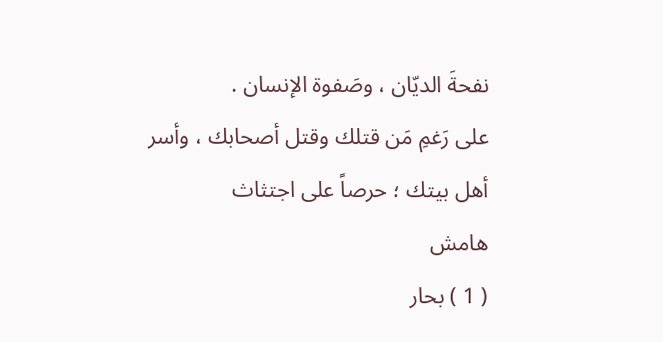نفحةَ الديّان ، وصَفوة الإنسان .
على رَغمِ مَن قتلك وقتل أصحابك ، وأسر أهل بيتك ؛ حرصاً على اجتثاث
هامش
( 1 ) بحار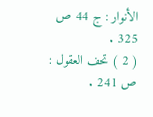الأنوار : ج 44 ص 325 .
( 2 ) تحف العقول : ص 241 .